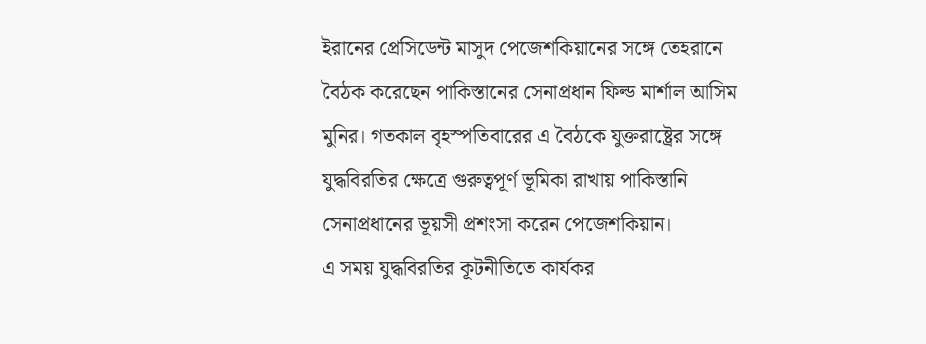ইরানের প্রেসিডেন্ট মাসুদ পেজেশকিয়ানের সঙ্গে তেহরানে বৈঠক করেছেন পাকিস্তানের সেনাপ্রধান ফিল্ড মার্শাল আসিম মুনির। গতকাল বৃহস্পতিবারের এ বৈঠকে যুক্তরাষ্ট্রের সঙ্গে যুদ্ধবিরতির ক্ষেত্রে গুরুত্বপূর্ণ ভূমিকা রাখায় পাকিস্তানি সেনাপ্রধানের ভূয়সী প্রশংসা করেন পেজেশকিয়ান।
এ সময় যুদ্ধবিরতির কূটনীতিতে কার্যকর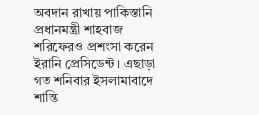অবদান রাখায় পাকিস্তানি প্রধানমন্ত্রী শাহবাজ শরিফেরও প্রশংসা করেন ইরানি প্রেসিডেন্ট। এছাড়া গত শনিবার ইসলামাবাদে শান্তি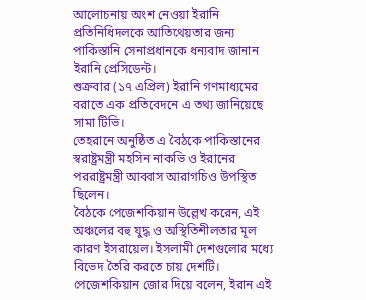আলোচনায় অংশ নেওয়া ইরানি প্রতিনিধিদলকে আতিথেয়তার জন্য পাকিস্তানি সেনাপ্রধানকে ধন্যবাদ জানান ইরানি প্রেসিডেন্ট।
শুক্রবার (১৭ এপ্রিল) ইরানি গণমাধ্যমের বরাতে এক প্রতিবেদনে এ তথ্য জানিয়েছে সামা টিভি।
তেহরানে অনুষ্ঠিত এ বৈঠকে পাকিস্তানের স্বরাষ্ট্রমন্ত্রী মহসিন নাকভি ও ইরানের পররাষ্ট্রমন্ত্রী আব্বাস আরাগচিও উপস্থিত ছিলেন।
বৈঠকে পেজেশকিয়ান উল্লেখ করেন, এই অঞ্চলের বহু যুদ্ধ ও অস্থিতিশীলতার মূল কারণ ইসরায়েল। ইসলামী দেশগুলোর মধ্যে বিভেদ তৈরি করতে চায় দেশটি। পেজেশকিয়ান জোর দিয়ে বলেন, ইরান এই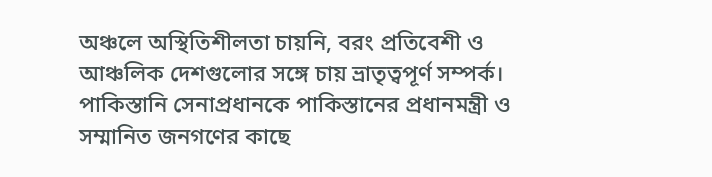অঞ্চলে অস্থিতিশীলতা চায়নি, বরং প্রতিবেশী ও আঞ্চলিক দেশগুলোর সঙ্গে চায় ভ্রাতৃত্বপূর্ণ সম্পর্ক।
পাকিস্তানি সেনাপ্রধানকে পাকিস্তানের প্রধানমন্ত্রী ও সম্মানিত জনগণের কাছে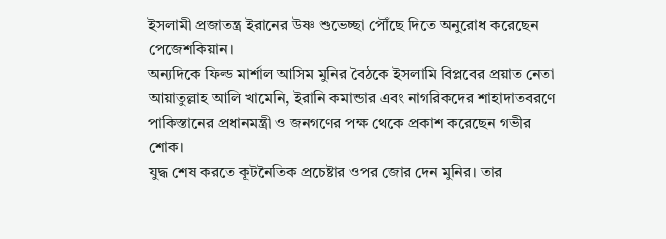ইসলামী প্রজাতন্ত্র ইরানের উষ্ণ শুভেচ্ছা পৌঁছে দিতে অনুরোধ করেছেন পেজেশকিয়ান।
অন্যদিকে ফিল্ড মার্শাল আসিম মুনির বৈঠকে ইসলামি বিপ্লবের প্রয়াত নেতা আয়াতুল্লাহ আলি খামেনি, ইরানি কমান্ডার এবং নাগরিকদের শাহাদাতবরণে পাকিস্তানের প্রধানমন্ত্রী ও জনগণের পক্ষ থেকে প্রকাশ করেছেন গভীর শোক।
যুদ্ধ শেষ করতে কূটনৈতিক প্রচেষ্টার ওপর জোর দেন মুনির। তার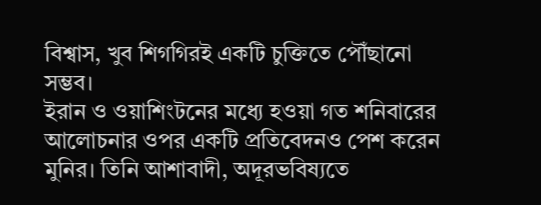বিশ্বাস, খুব শিগগিরই একটি চুক্তিতে পৌঁছানো সম্ভব।
ইরান ও ওয়াশিংটনের মধ্যে হওয়া গত শনিবারের আলোচনার ওপর একটি প্রতিবেদনও পেশ করেন মুনির। তিনি আশাবাদী, অদূরভবিষ্যতে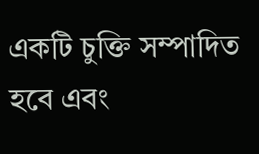একটি চুক্তি সম্পাদিত হবে এবং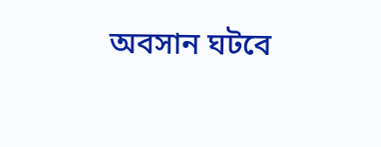অবসান ঘটবে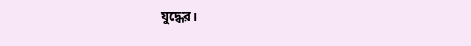যুদ্ধের।